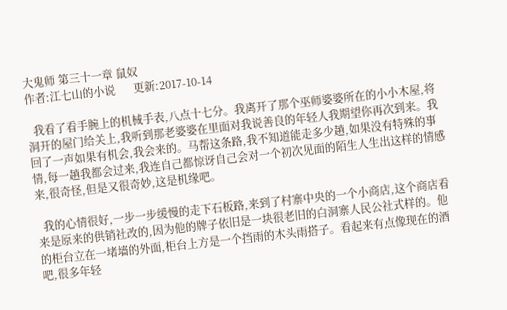大鬼师 第三十一章 鼠奴
作者:江七山的小说      更新:2017-10-14

  我看了看手腕上的机械手表,八点十七分。我离开了那个巫师婆婆所在的小小木屋,将洞开的屋门给关上,我听到那老婆婆在里面对我说善良的年轻人我期望你再次到来。我回了一声如果有机会,我会来的。马帮这条路,我不知道能走多少趟,如果没有特殊的事情,每一趟我都会过来,我连自己都惊讶自己会对一个初次见面的陌生人生出这样的情感来,很奇怪,但是又很奇妙,这是机缘吧。

  我的心情很好,一步一步缓慢的走下石板路,来到了村寨中央的一个小商店,这个商店看来是原来的供销社改的,因为他的牌子依旧是一块很老旧的白洞寨人民公社式样的。他的柜台立在一堵墙的外面,柜台上方是一个挡雨的木头雨搭子。看起来有点像现在的酒吧,很多年轻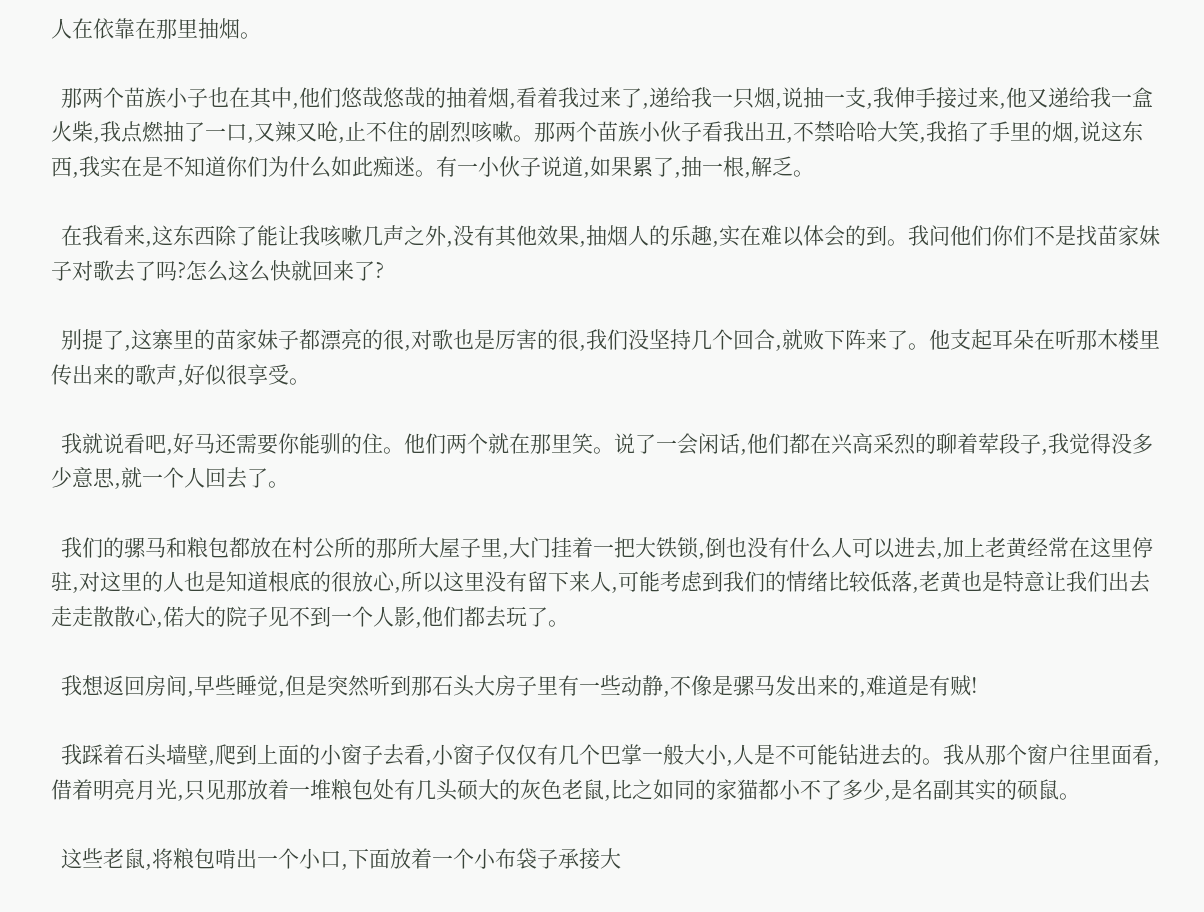人在依靠在那里抽烟。

  那两个苗族小子也在其中,他们悠哉悠哉的抽着烟,看着我过来了,递给我一只烟,说抽一支,我伸手接过来,他又递给我一盒火柴,我点燃抽了一口,又辣又呛,止不住的剧烈咳嗽。那两个苗族小伙子看我出丑,不禁哈哈大笑,我掐了手里的烟,说这东西,我实在是不知道你们为什么如此痴迷。有一小伙子说道,如果累了,抽一根,解乏。

  在我看来,这东西除了能让我咳嗽几声之外,没有其他效果,抽烟人的乐趣,实在难以体会的到。我问他们你们不是找苗家妹子对歌去了吗?怎么这么快就回来了?

  别提了,这寨里的苗家妹子都漂亮的很,对歌也是厉害的很,我们没坚持几个回合,就败下阵来了。他支起耳朵在听那木楼里传出来的歌声,好似很享受。

  我就说看吧,好马还需要你能驯的住。他们两个就在那里笑。说了一会闲话,他们都在兴高采烈的聊着荤段子,我觉得没多少意思,就一个人回去了。

  我们的骡马和粮包都放在村公所的那所大屋子里,大门挂着一把大铁锁,倒也没有什么人可以进去,加上老黄经常在这里停驻,对这里的人也是知道根底的很放心,所以这里没有留下来人,可能考虑到我们的情绪比较低落,老黄也是特意让我们出去走走散散心,偌大的院子见不到一个人影,他们都去玩了。

  我想返回房间,早些睡觉,但是突然听到那石头大房子里有一些动静,不像是骡马发出来的,难道是有贼!

  我踩着石头墙壁,爬到上面的小窗子去看,小窗子仅仅有几个巴掌一般大小,人是不可能钻进去的。我从那个窗户往里面看,借着明亮月光,只见那放着一堆粮包处有几头硕大的灰色老鼠,比之如同的家猫都小不了多少,是名副其实的硕鼠。

  这些老鼠,将粮包啃出一个小口,下面放着一个小布袋子承接大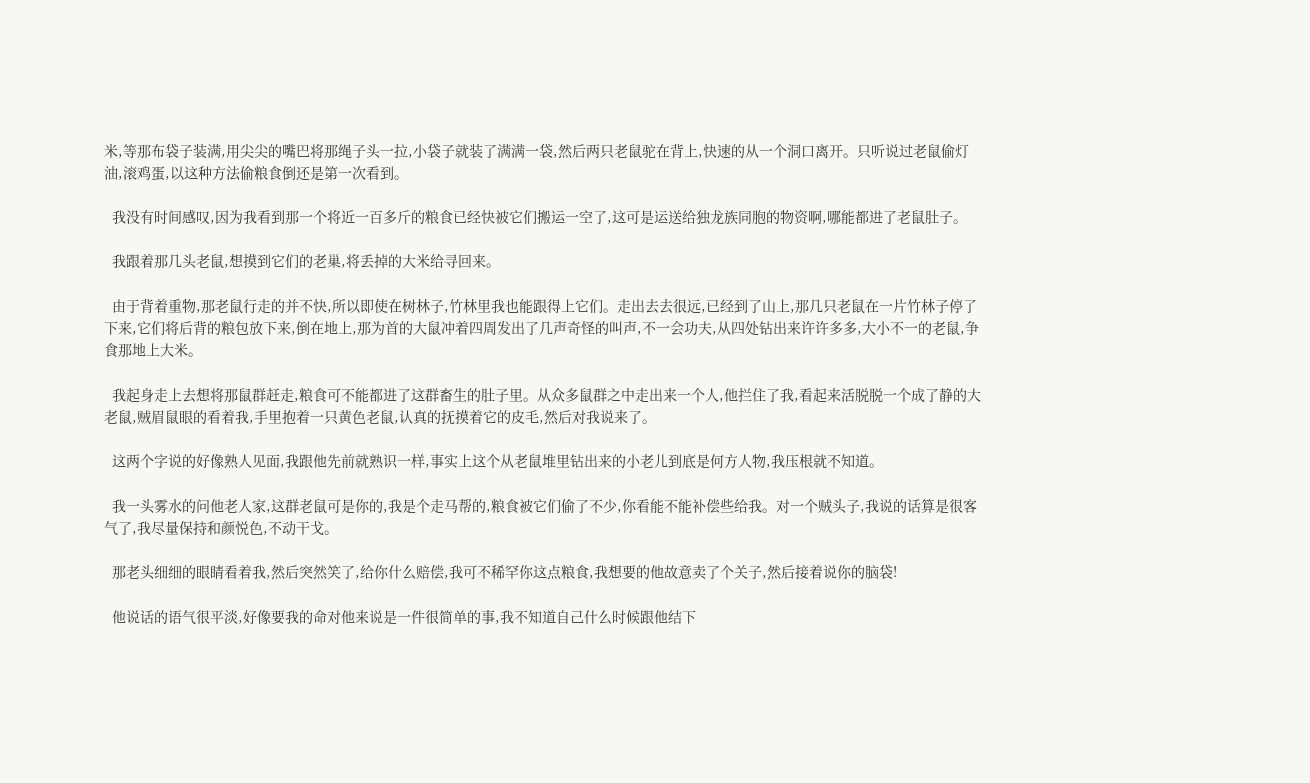米,等那布袋子装满,用尖尖的嘴巴将那绳子头一拉,小袋子就装了满满一袋,然后两只老鼠驼在背上,快速的从一个洞口离开。只听说过老鼠偷灯油,滚鸡蛋,以这种方法偷粮食倒还是第一次看到。

  我没有时间感叹,因为我看到那一个将近一百多斤的粮食已经快被它们搬运一空了,这可是运送给独龙族同胞的物资啊,哪能都进了老鼠肚子。

  我跟着那几头老鼠,想摸到它们的老巢,将丢掉的大米给寻回来。

  由于背着重物,那老鼠行走的并不快,所以即使在树林子,竹林里我也能跟得上它们。走出去去很远,已经到了山上,那几只老鼠在一片竹林子停了下来,它们将后背的粮包放下来,倒在地上,那为首的大鼠冲着四周发出了几声奇怪的叫声,不一会功夫,从四处钻出来许许多多,大小不一的老鼠,争食那地上大米。

  我起身走上去想将那鼠群赶走,粮食可不能都进了这群畜生的肚子里。从众多鼠群之中走出来一个人,他拦住了我,看起来活脱脱一个成了静的大老鼠,贼眉鼠眼的看着我,手里抱着一只黄色老鼠,认真的抚摸着它的皮毛,然后对我说来了。

  这两个字说的好像熟人见面,我跟他先前就熟识一样,事实上这个从老鼠堆里钻出来的小老儿到底是何方人物,我压根就不知道。

  我一头雾水的问他老人家,这群老鼠可是你的,我是个走马帮的,粮食被它们偷了不少,你看能不能补偿些给我。对一个贼头子,我说的话算是很客气了,我尽量保持和颜悦色,不动干戈。

  那老头细细的眼睛看着我,然后突然笑了,给你什么赔偿,我可不稀罕你这点粮食,我想要的他故意卖了个关子,然后接着说你的脑袋!

  他说话的语气很平淡,好像要我的命对他来说是一件很简单的事,我不知道自己什么时候跟他结下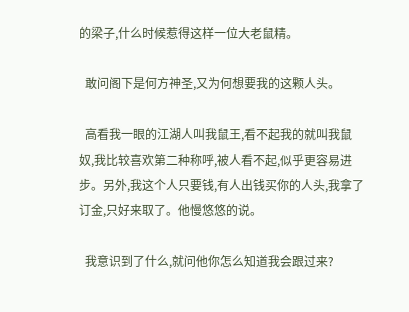的梁子,什么时候惹得这样一位大老鼠精。

  敢问阁下是何方神圣,又为何想要我的这颗人头。

  高看我一眼的江湖人叫我鼠王,看不起我的就叫我鼠奴,我比较喜欢第二种称呼,被人看不起,似乎更容易进步。另外,我这个人只要钱,有人出钱买你的人头,我拿了订金,只好来取了。他慢悠悠的说。

  我意识到了什么,就问他你怎么知道我会跟过来?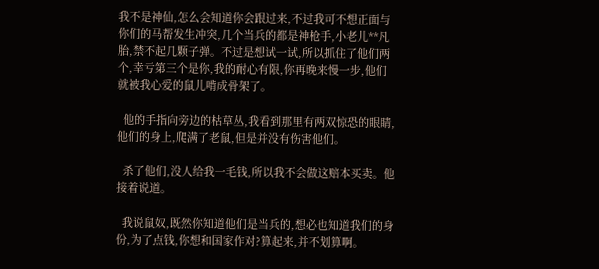我不是神仙,怎么会知道你会跟过来,不过我可不想正面与你们的马帮发生冲突,几个当兵的都是神枪手,小老儿**凡胎,禁不起几颗子弹。不过是想试一试,所以抓住了他们两个,幸亏第三个是你,我的耐心有限,你再晚来慢一步,他们就被我心爱的鼠儿啃成骨架了。

  他的手指向旁边的枯草丛,我看到那里有两双惊恐的眼睛,他们的身上,爬满了老鼠,但是并没有伤害他们。

  杀了他们,没人给我一毛钱,所以我不会做这赔本买卖。他接着说道。

  我说鼠奴,既然你知道他们是当兵的,想必也知道我们的身份,为了点钱,你想和国家作对?算起来,并不划算啊。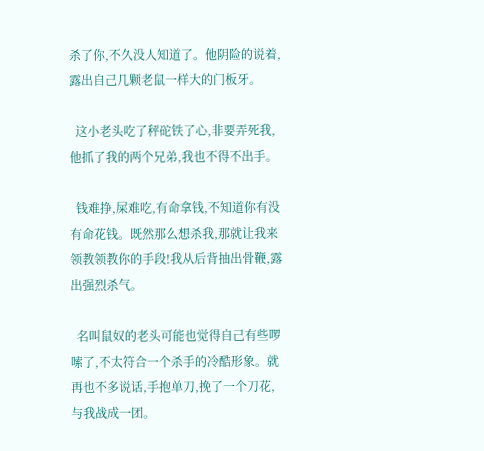杀了你,不久没人知道了。他阴险的说着,露出自己几颗老鼠一样大的门板牙。

  这小老头吃了秤砣铁了心,非要弄死我,他抓了我的两个兄弟,我也不得不出手。

  钱难挣,屎难吃,有命拿钱,不知道你有没有命花钱。既然那么想杀我,那就让我来领教领教你的手段!我从后背抽出骨鞭,露出强烈杀气。

  名叫鼠奴的老头可能也觉得自己有些啰嗦了,不太符合一个杀手的冷酷形象。就再也不多说话,手抱单刀,挽了一个刀花,与我战成一团。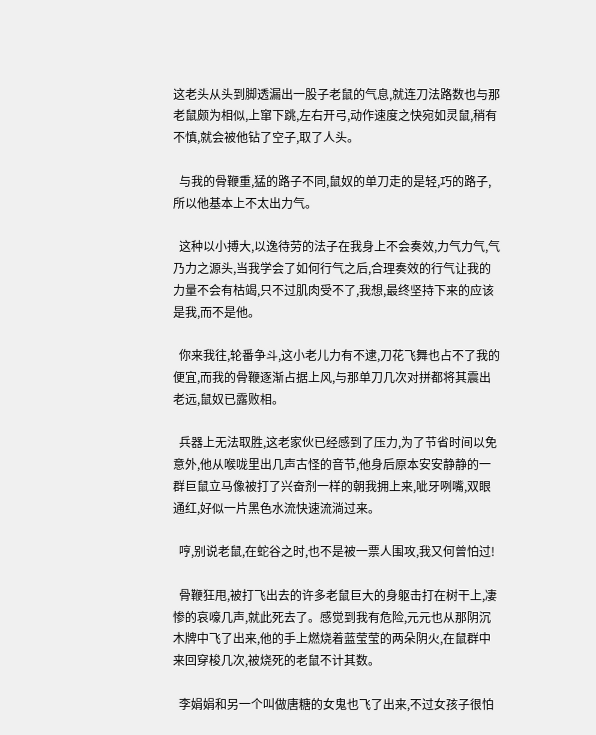这老头从头到脚透漏出一股子老鼠的气息,就连刀法路数也与那老鼠颇为相似,上窜下跳,左右开弓,动作速度之快宛如灵鼠,稍有不慎,就会被他钻了空子,取了人头。

  与我的骨鞭重,猛的路子不同,鼠奴的单刀走的是轻,巧的路子,所以他基本上不太出力气。

  这种以小搏大,以逸待劳的法子在我身上不会奏效,力气力气,气乃力之源头,当我学会了如何行气之后,合理奏效的行气让我的力量不会有枯竭,只不过肌肉受不了,我想,最终坚持下来的应该是我,而不是他。

  你来我往,轮番争斗,这小老儿力有不逮,刀花飞舞也占不了我的便宜,而我的骨鞭逐渐占据上风,与那单刀几次对拼都将其震出老远,鼠奴已露败相。

  兵器上无法取胜,这老家伙已经感到了压力,为了节省时间以免意外,他从喉咙里出几声古怪的音节,他身后原本安安静静的一群巨鼠立马像被打了兴奋剂一样的朝我拥上来,呲牙咧嘴,双眼通红,好似一片黑色水流快速流淌过来。

  哼,别说老鼠,在蛇谷之时,也不是被一票人围攻,我又何曾怕过!

  骨鞭狂甩,被打飞出去的许多老鼠巨大的身躯击打在树干上,凄惨的哀嚎几声,就此死去了。感觉到我有危险,元元也从那阴沉木牌中飞了出来,他的手上燃烧着蓝莹莹的两朵阴火,在鼠群中来回穿梭几次,被烧死的老鼠不计其数。

  李娟娟和另一个叫做唐糖的女鬼也飞了出来,不过女孩子很怕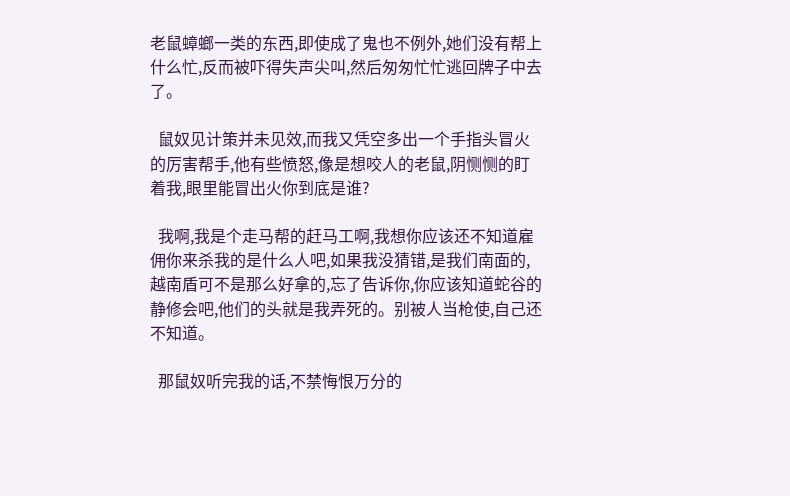老鼠蟑螂一类的东西,即使成了鬼也不例外,她们没有帮上什么忙,反而被吓得失声尖叫,然后匆匆忙忙逃回牌子中去了。

  鼠奴见计策并未见效,而我又凭空多出一个手指头冒火的厉害帮手,他有些愤怒,像是想咬人的老鼠,阴恻恻的盯着我,眼里能冒出火你到底是谁?

  我啊,我是个走马帮的赶马工啊,我想你应该还不知道雇佣你来杀我的是什么人吧,如果我没猜错,是我们南面的,越南盾可不是那么好拿的,忘了告诉你,你应该知道蛇谷的静修会吧,他们的头就是我弄死的。别被人当枪使,自己还不知道。

  那鼠奴听完我的话,不禁悔恨万分的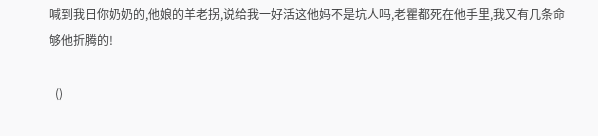喊到我日你奶奶的,他娘的羊老拐,说给我一好活这他妈不是坑人吗,老瞿都死在他手里,我又有几条命够他折腾的!

  ()